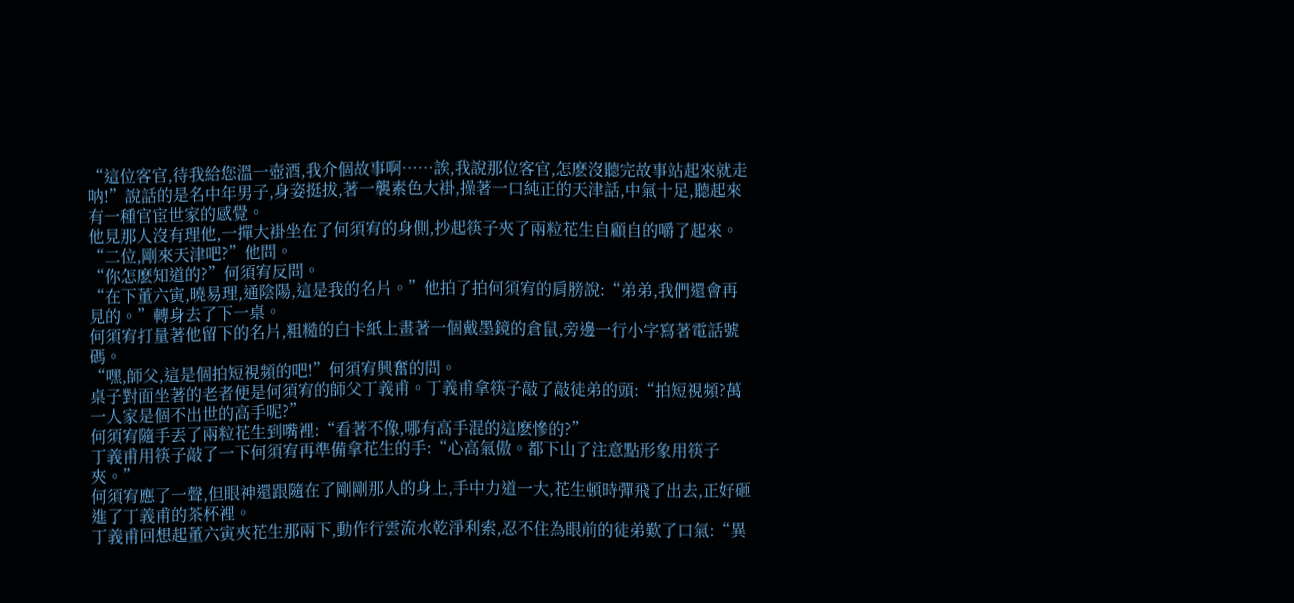“這位客官,待我給您溫一壺酒,我介個故事啊……誒,我說那位客官,怎麽沒聽完故事站起來就走呐!”說話的是名中年男子,身姿挺拔,著一襲素色大褂,操著一口純正的天津話,中氣十足,聽起來有一種官宦世家的感覺。
他見那人沒有理他,一撣大褂坐在了何須宥的身側,抄起筷子夾了兩粒花生自顧自的嚼了起來。“二位,剛來天津吧?”他問。
“你怎麽知道的?”何須宥反問。
“在下董六寅,曉易理,通陰陽,這是我的名片。”他拍了拍何須宥的肩膀說:“弟弟,我們還會再見的。”轉身去了下一桌。
何須宥打量著他留下的名片,粗糙的白卡紙上畫著一個戴墨鏡的倉鼠,旁邊一行小字寫著電話號碼。
“嘿,師父,這是個拍短視頻的吧!”何須宥興奮的問。
桌子對面坐著的老者便是何須宥的師父丁義甫。丁義甫拿筷子敲了敲徒弟的頭:“拍短視頻?萬一人家是個不出世的高手呢?”
何須宥隨手丟了兩粒花生到嘴裡:“看著不像,哪有高手混的這麽慘的?”
丁義甫用筷子敲了一下何須宥再準備拿花生的手:“心高氣傲。都下山了注意點形象用筷子夾。”
何須宥應了一聲,但眼神還跟隨在了剛剛那人的身上,手中力道一大,花生頓時彈飛了出去,正好砸進了丁義甫的茶杯裡。
丁義甫回想起董六寅夾花生那兩下,動作行雲流水乾淨利索,忍不住為眼前的徒弟歎了口氣:“異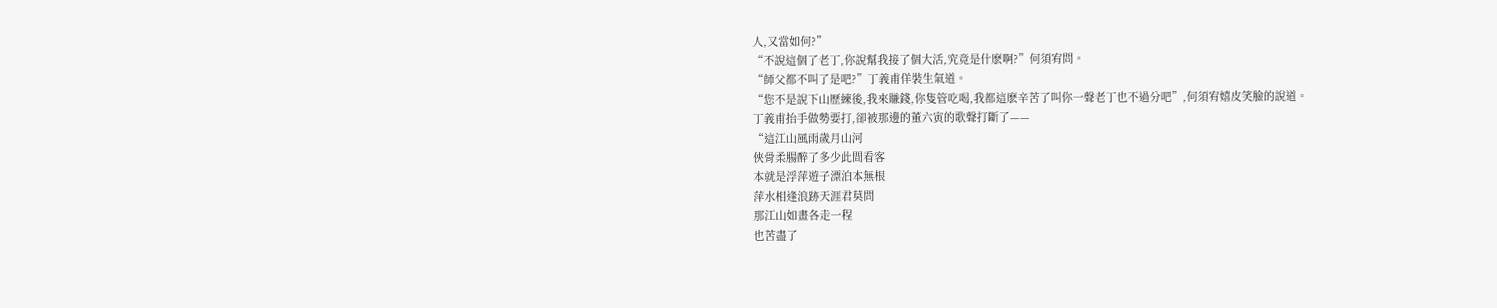人,又當如何?”
“不說這個了老丁,你說幫我接了個大活,究竟是什麽啊?”何須宥問。
“師父都不叫了是吧?”丁義甫佯裝生氣道。
“您不是說下山歷練後,我來賺錢,你隻管吃喝,我都這麽辛苦了叫你一聲老丁也不過分吧”,何須宥嬉皮笑臉的說道。
丁義甫抬手做勢要打,卻被那邊的董六寅的歌聲打斷了——
“這江山風雨歲月山河
俠骨柔腸醉了多少此間看客
本就是浮萍遊子漂泊本無根
萍水相逢浪跡天涯君莫問
那江山如畫各走一程
也苦盡了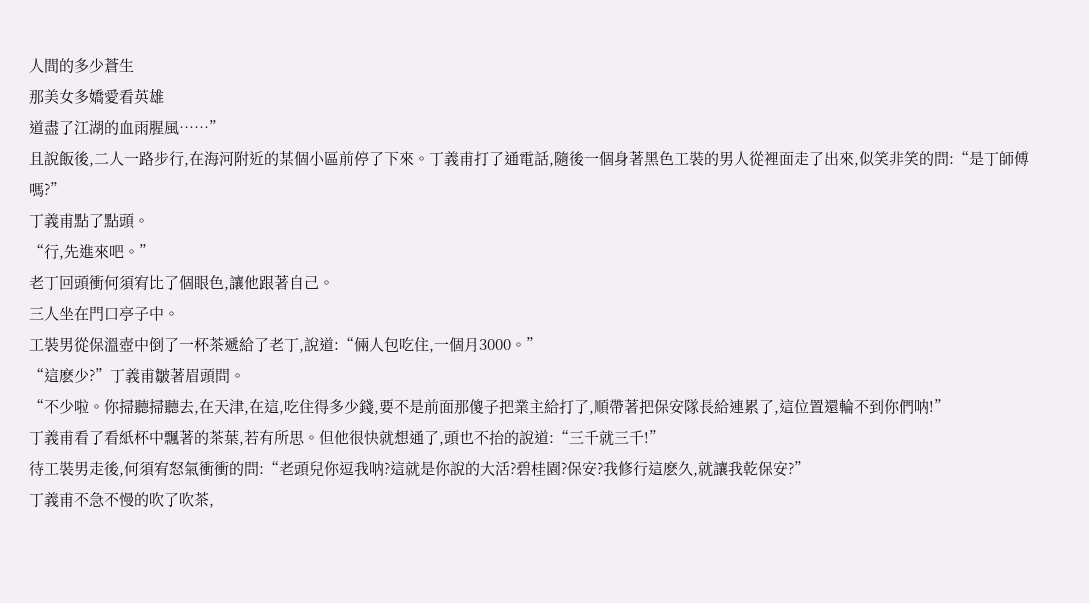人間的多少蒼生
那美女多嬌愛看英雄
道盡了江湖的血雨腥風……”
且說飯後,二人一路步行,在海河附近的某個小區前停了下來。丁義甫打了通電話,隨後一個身著黑色工裝的男人從裡面走了出來,似笑非笑的問:“是丁師傅嗎?”
丁義甫點了點頭。
“行,先進來吧。”
老丁回頭衝何須宥比了個眼色,讓他跟著自己。
三人坐在門口亭子中。
工裝男從保溫壺中倒了一杯茶遞給了老丁,說道:“倆人包吃住,一個月3000。”
“這麽少?”丁義甫皺著眉頭問。
“不少啦。你掃聽掃聽去,在天津,在這,吃住得多少錢,要不是前面那傻子把業主給打了,順帶著把保安隊長給連累了,這位置還輪不到你們呐!”
丁義甫看了看紙杯中飄著的茶葉,若有所思。但他很快就想通了,頭也不抬的說道:“三千就三千!”
待工裝男走後,何須宥怒氣衝衝的問:“老頭兒你逗我呐?這就是你說的大活?碧桂園?保安?我修行這麽久,就讓我乾保安?”
丁義甫不急不慢的吹了吹茶,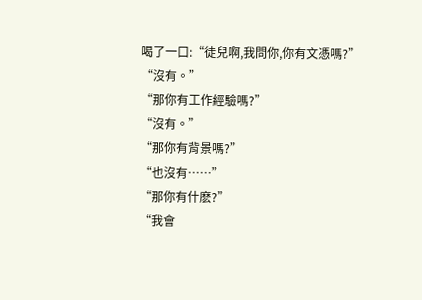喝了一口:“徒兒啊,我問你,你有文憑嗎?”
“沒有。”
“那你有工作經驗嗎?”
“沒有。”
“那你有背景嗎?”
“也沒有……”
“那你有什麽?”
“我會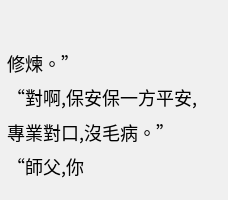修煉。”
“對啊,保安保一方平安,專業對口,沒毛病。”
“師父,你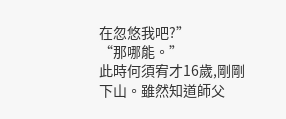在忽悠我吧?”
“那哪能。”
此時何須宥才16歲,剛剛下山。雖然知道師父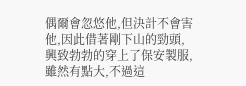偶爾會忽悠他,但決計不會害他,因此借著剛下山的勁頭,興致勃勃的穿上了保安製服,雖然有點大,不過這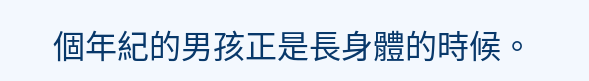個年紀的男孩正是長身體的時候。